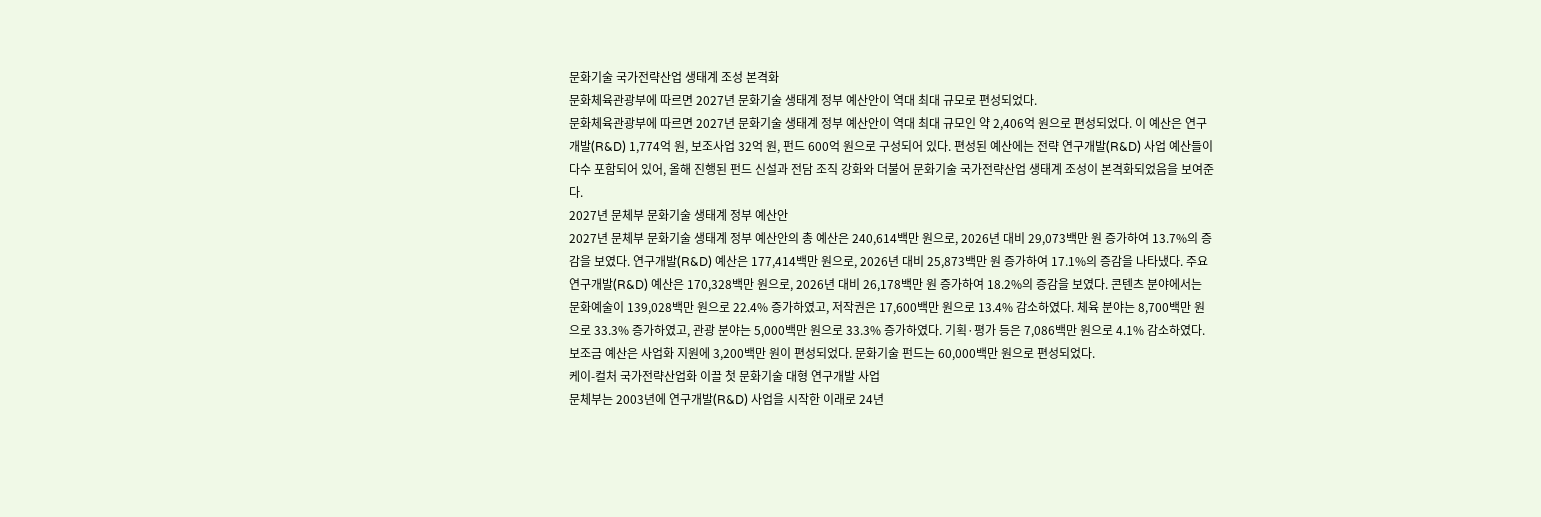문화기술 국가전략산업 생태계 조성 본격화
문화체육관광부에 따르면 2027년 문화기술 생태계 정부 예산안이 역대 최대 규모로 편성되었다.
문화체육관광부에 따르면 2027년 문화기술 생태계 정부 예산안이 역대 최대 규모인 약 2,406억 원으로 편성되었다. 이 예산은 연구개발(R&D) 1,774억 원, 보조사업 32억 원, 펀드 600억 원으로 구성되어 있다. 편성된 예산에는 전략 연구개발(R&D) 사업 예산들이 다수 포함되어 있어, 올해 진행된 펀드 신설과 전담 조직 강화와 더불어 문화기술 국가전략산업 생태계 조성이 본격화되었음을 보여준다.
2027년 문체부 문화기술 생태계 정부 예산안
2027년 문체부 문화기술 생태계 정부 예산안의 총 예산은 240,614백만 원으로, 2026년 대비 29,073백만 원 증가하여 13.7%의 증감을 보였다. 연구개발(R&D) 예산은 177,414백만 원으로, 2026년 대비 25,873백만 원 증가하여 17.1%의 증감을 나타냈다. 주요 연구개발(R&D) 예산은 170,328백만 원으로, 2026년 대비 26,178백만 원 증가하여 18.2%의 증감을 보였다. 콘텐츠 분야에서는 문화예술이 139,028백만 원으로 22.4% 증가하였고, 저작권은 17,600백만 원으로 13.4% 감소하였다. 체육 분야는 8,700백만 원으로 33.3% 증가하였고, 관광 분야는 5,000백만 원으로 33.3% 증가하였다. 기획·평가 등은 7,086백만 원으로 4.1% 감소하였다. 보조금 예산은 사업화 지원에 3,200백만 원이 편성되었다. 문화기술 펀드는 60,000백만 원으로 편성되었다.
케이-컬처 국가전략산업화 이끌 첫 문화기술 대형 연구개발 사업
문체부는 2003년에 연구개발(R&D) 사업을 시작한 이래로 24년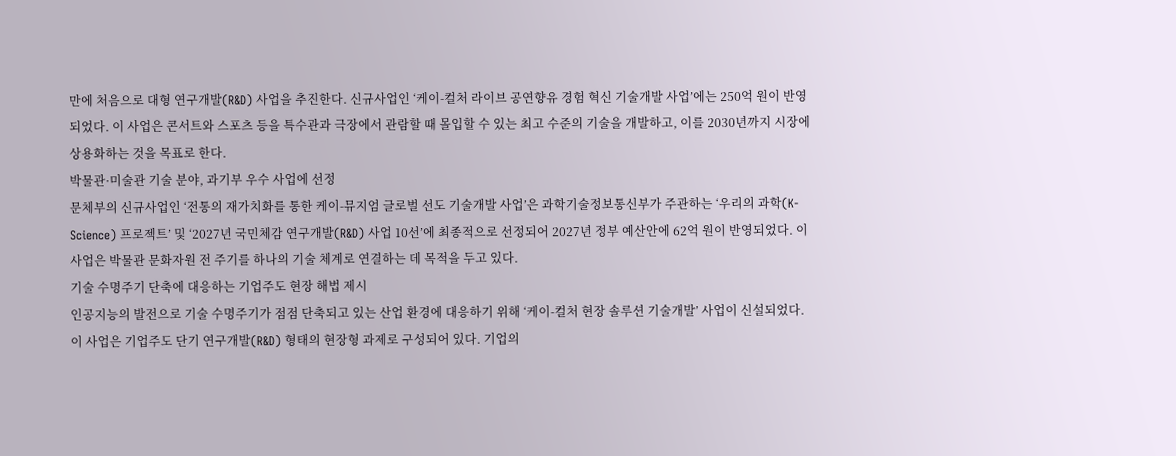만에 처음으로 대형 연구개발(R&D) 사업을 추진한다. 신규사업인 ‘케이-컬처 라이브 공연향유 경험 혁신 기술개발 사업’에는 250억 원이 반영되었다. 이 사업은 콘서트와 스포츠 등을 특수관과 극장에서 관람할 때 몰입할 수 있는 최고 수준의 기술을 개발하고, 이를 2030년까지 시장에 상용화하는 것을 목표로 한다.
박물관·미술관 기술 분야, 과기부 우수 사업에 선정
문체부의 신규사업인 ‘전통의 재가치화를 통한 케이-뮤지엄 글로벌 선도 기술개발 사업’은 과학기술정보통신부가 주관하는 ‘우리의 과학(K-Science) 프로젝트’ 및 ‘2027년 국민체감 연구개발(R&D) 사업 10선’에 최종적으로 선정되어 2027년 정부 예산안에 62억 원이 반영되었다. 이 사업은 박물관 문화자원 전 주기를 하나의 기술 체계로 연결하는 데 목적을 두고 있다.
기술 수명주기 단축에 대응하는 기업주도 현장 해법 제시
인공지능의 발전으로 기술 수명주기가 점점 단축되고 있는 산업 환경에 대응하기 위해 ‘케이-컬처 현장 솔루션 기술개발’ 사업이 신설되었다. 이 사업은 기업주도 단기 연구개발(R&D) 형태의 현장형 과제로 구성되어 있다. 기업의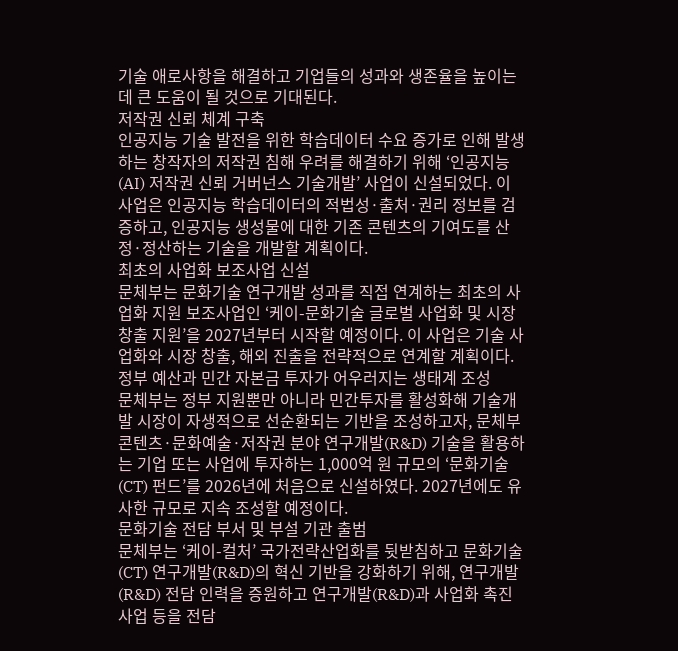기술 애로사항을 해결하고 기업들의 성과와 생존율을 높이는 데 큰 도움이 될 것으로 기대된다.
저작권 신뢰 체계 구축
인공지능 기술 발전을 위한 학습데이터 수요 증가로 인해 발생하는 창작자의 저작권 침해 우려를 해결하기 위해 ‘인공지능(AI) 저작권 신뢰 거버넌스 기술개발’ 사업이 신설되었다. 이 사업은 인공지능 학습데이터의 적법성·출처·권리 정보를 검증하고, 인공지능 생성물에 대한 기존 콘텐츠의 기여도를 산정·정산하는 기술을 개발할 계획이다.
최초의 사업화 보조사업 신설
문체부는 문화기술 연구개발 성과를 직접 연계하는 최초의 사업화 지원 보조사업인 ‘케이-문화기술 글로벌 사업화 및 시장 창출 지원’을 2027년부터 시작할 예정이다. 이 사업은 기술 사업화와 시장 창출, 해외 진출을 전략적으로 연계할 계획이다.
정부 예산과 민간 자본금 투자가 어우러지는 생태계 조성
문체부는 정부 지원뿐만 아니라 민간투자를 활성화해 기술개발 시장이 자생적으로 선순환되는 기반을 조성하고자, 문체부 콘텐츠·문화예술·저작권 분야 연구개발(R&D) 기술을 활용하는 기업 또는 사업에 투자하는 1,000억 원 규모의 ‘문화기술(CT) 펀드’를 2026년에 처음으로 신설하였다. 2027년에도 유사한 규모로 지속 조성할 예정이다.
문화기술 전담 부서 및 부설 기관 출범
문체부는 ‘케이-컬처’ 국가전략산업화를 뒷받침하고 문화기술(CT) 연구개발(R&D)의 혁신 기반을 강화하기 위해, 연구개발(R&D) 전담 인력을 증원하고 연구개발(R&D)과 사업화 촉진 사업 등을 전담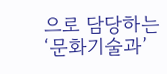으로 담당하는 ‘문화기술과’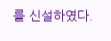를 신설하였다.